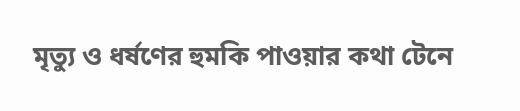মৃত্যু ও ধর্ষণের হুমকি পাওয়ার কথা টেনে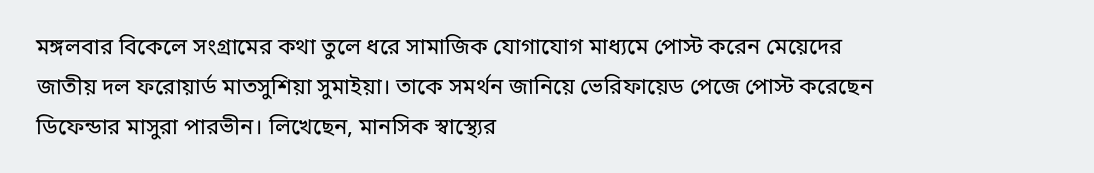মঙ্গলবার বিকেলে সংগ্রামের কথা তুলে ধরে সামাজিক যোগাযোগ মাধ্যমে পোস্ট করেন মেয়েদের জাতীয় দল ফরোয়ার্ড মাতসুশিয়া সুমাইয়া। তাকে সমর্থন জানিয়ে ভেরিফায়েড পেজে পোস্ট করেছেন ডিফেন্ডার মাসুরা পারভীন। লিখেছেন, মানসিক স্বাস্থ্যের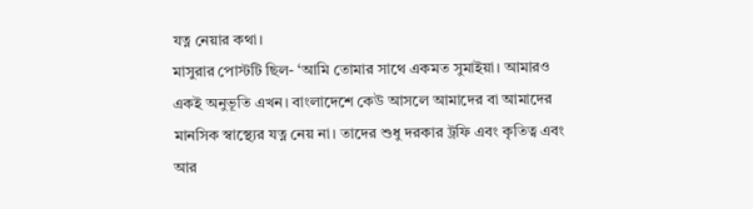যত্ন নেয়ার কথা।
মাসুরার পোস্টটি ছিল- ‘আমি তোমার সাথে একমত সুমাইয়া। আমারও একই অনুভূতি এখন। বাংলাদেশে কেউ আসলে আমাদের বা আমাদের মানসিক স্বাস্থ্যের যত্ন নেয় না। তাদের শুধু দরকার ট্রফি এবং কৃতিত্ব এবং আর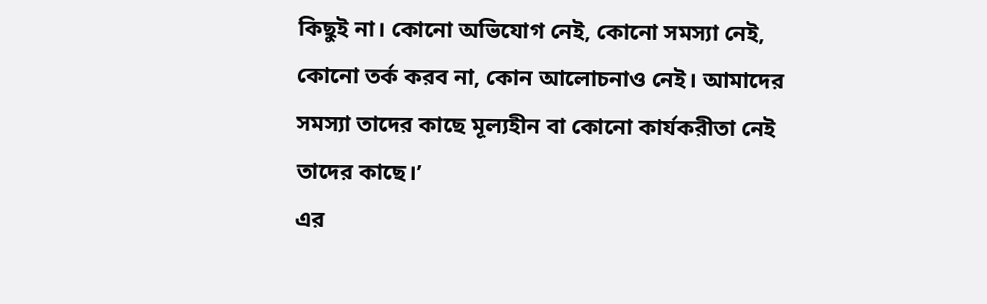কিছুই না। কোনো অভিযোগ নেই, কোনো সমস্যা নেই, কোনো তর্ক করব না, কোন আলোচনাও নেই। আমাদের সমস্যা তাদের কাছে মূল্যহীন বা কোনো কার্যকরীতা নেই তাদের কাছে।’
এর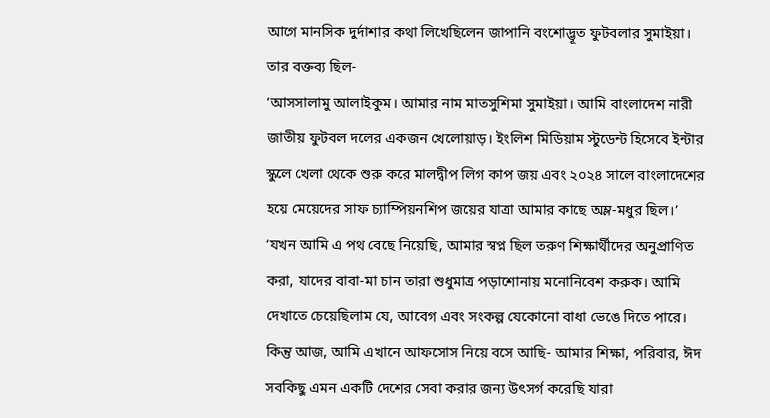আগে মানসিক দুর্দাশার কথা লিখেছিলেন জাপানি বংশোদ্ভূত ফুটবলার সুমাইয়া। তার বক্তব্য ছিল-
‘আসসালামু আলাইকুম। আমার নাম মাতসুশিমা সুমাইয়া। আমি বাংলাদেশ নারী জাতীয় ফুটবল দলের একজন খেলোয়াড়। ইংলিশ মিডিয়াম স্টুডেন্ট হিসেবে ইন্টার স্কুলে খেলা থেকে শুরু করে মালদ্বীপ লিগ কাপ জয় এবং ২০২৪ সালে বাংলাদেশের হয়ে মেয়েদের সাফ চ্যাম্পিয়নশিপ জয়ের যাত্রা আমার কাছে অম্ল-মধুর ছিল।’
‘যখন আমি এ পথ বেছে নিয়েছি, আমার স্বপ্ন ছিল তরুণ শিক্ষার্থীদের অনুপ্রাণিত করা, যাদের বাবা-মা চান তারা শুধুমাত্র পড়াশোনায় মনোনিবেশ করুক। আমি দেখাতে চেয়েছিলাম যে, আবেগ এবং সংকল্প যেকোনো বাধা ভেঙে দিতে পারে। কিন্তু আজ, আমি এখানে আফসোস নিয়ে বসে আছি- আমার শিক্ষা, পরিবার, ঈদ সবকিছু এমন একটি দেশের সেবা করার জন্য উৎসর্গ করেছি যারা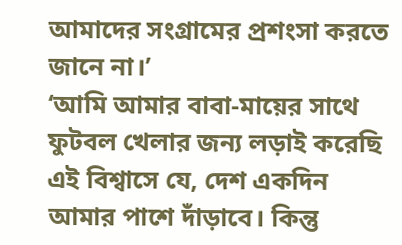আমাদের সংগ্রামের প্রশংসা করতে জানে না।’
‘আমি আমার বাবা-মায়ের সাথে ফুটবল খেলার জন্য লড়াই করেছি এই বিশ্বাসে যে, দেশ একদিন আমার পাশে দাঁড়াবে। কিন্তু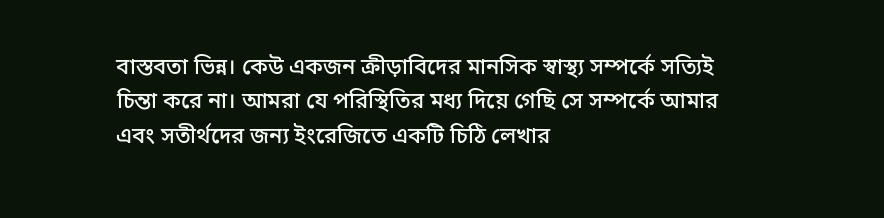বাস্তবতা ভিন্ন। কেউ একজন ক্রীড়াবিদের মানসিক স্বাস্থ্য সম্পর্কে সত্যিই চিন্তা করে না। আমরা যে পরিস্থিতির মধ্য দিয়ে গেছি সে সম্পর্কে আমার এবং সতীর্থদের জন্য ইংরেজিতে একটি চিঠি লেখার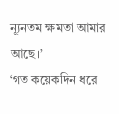ন্যূনতম ক্ষমতা আমার আছে।’
‘গত কয়েকদিন ধরে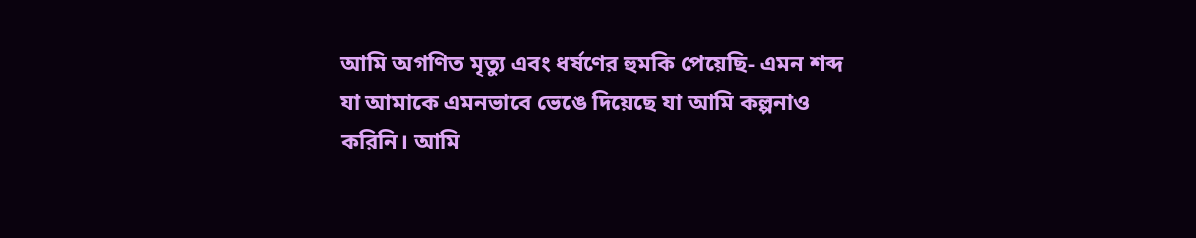আমি অগণিত মৃত্যু এবং ধর্ষণের হুমকি পেয়েছি- এমন শব্দ যা আমাকে এমনভাবে ভেঙে দিয়েছে যা আমি কল্পনাও করিনি। আমি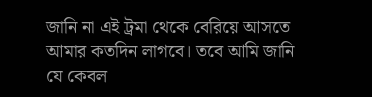জানি না এই ট্রমা থেকে বেরিয়ে আসতে আমার কতদিন লাগবে। তবে আমি জানি যে কেবল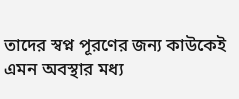তাদের স্বপ্ন পূরণের জন্য কাউকেই এমন অবস্থার মধ্য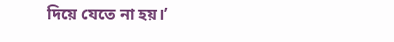দিয়ে যেতে না হয়।’